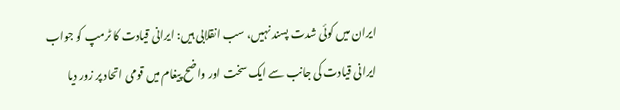ایران میں کوئی شدت پسند نہیں، سب انقلابی ہیں: ایرانی قیادت کا ٹرمپ کو جواب
ایرانی قیادت کی جانب سے ایک سخت اور واضح پیغام میں قومی اتحاد پر زور دیا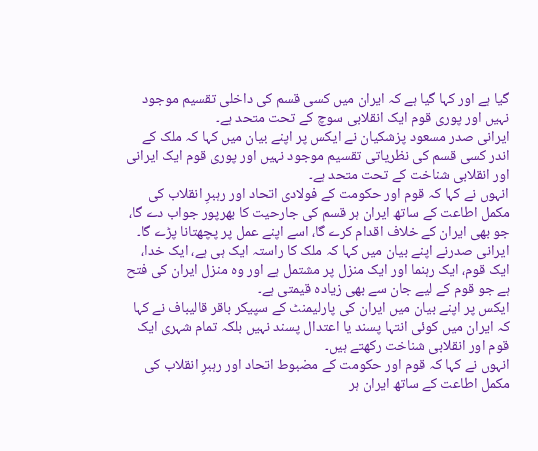گیا ہے اور کہا گیا ہے کہ ایران میں کسی قسم کی داخلی تقسیم موجود نہیں اور پوری قوم ایک انقلابی سوچ کے تحت متحد ہے۔
ایرانی صدر مسعود پزشکیان نے ایکس پر اپنے بیان میں کہا کہ ملک کے اندر کسی قسم کی نظریاتی تقسیم موجود نہیں اور پوری قوم ایک ایرانی اور انقلابی شناخت کے تحت متحد ہے۔
انہوں نے کہا کہ قوم اور حکومت کے فولادی اتحاد اور رہبرِ انقلاب کی مکمل اطاعت کے ساتھ ایران ہر قسم کی جارحیت کا بھرپور جواب دے گا، جو بھی ایران کے خلاف اقدام کرے گا، اسے اپنے عمل پر پچھتانا پڑے گا۔
ایرانی صدرنے اپنے بیان میں کہا کہ ملک کا راستہ ایک ہی ہے، ایک خدا، ایک قوم، ایک رہنما اور ایک منزل پر مشتمل ہے اور وہ منزل ایران کی فتح ہے جو قوم کے لیے جان سے بھی زیادہ قیمتی ہے۔
ایکس پر اپنے بیان میں ایران کی پارلیمنٹ کے سپیکر باقر قالیباف نے کہا کہ ایران میں کوئی انتہا پسند یا اعتدال پسند نہیں بلکہ تمام شہری ایک قوم اور انقلابی شناخت رکھتے ہیں۔
انہوں نے کہا کہ قوم اور حکومت کے مضبوط اتحاد اور رہبرِ انقلاب کی مکمل اطاعت کے ساتھ ایران ہر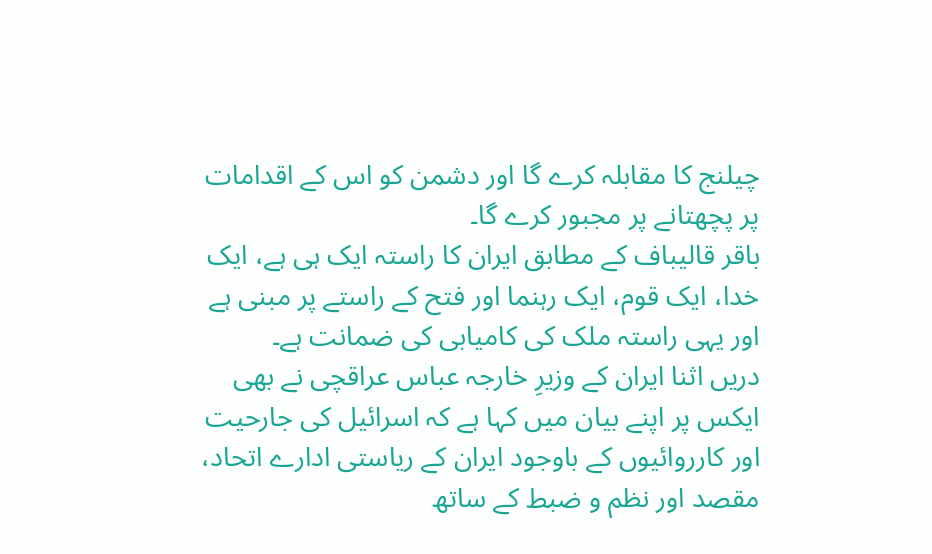چیلنج کا مقابلہ کرے گا اور دشمن کو اس کے اقدامات پر پچھتانے پر مجبور کرے گا۔
باقر قالیباف کے مطابق ایران کا راستہ ایک ہی ہے، ایک خدا، ایک قوم، ایک رہنما اور فتح کے راستے پر مبنی ہے اور یہی راستہ ملک کی کامیابی کی ضمانت ہے۔
دریں اثنا ایران کے وزیرِ خارجہ عباس عراقچی نے بھی ایکس پر اپنے بیان میں کہا ہے کہ اسرائیل کی جارحیت اور کارروائیوں کے باوجود ایران کے ریاستی ادارے اتحاد، مقصد اور نظم و ضبط کے ساتھ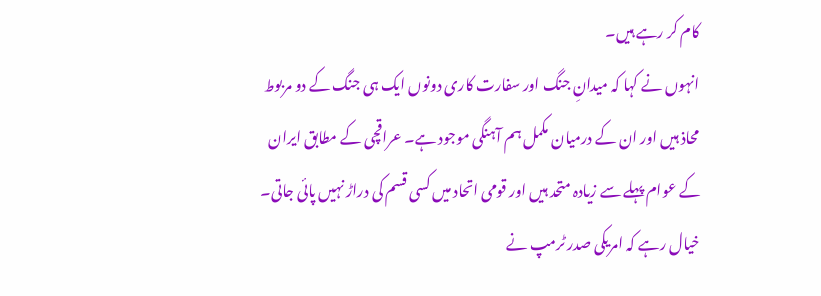کام کر رہے ہیں۔
انہوں نے کہا کہ میدانِ جنگ اور سفارت کاری دونوں ایک ہی جنگ کے دو مربوط محاذ ہیں اور ان کے درمیان مکمل ہم آہنگی موجود ہے۔ عراقچی کے مطابق ایران کے عوام پہلے سے زیادہ متحد ہیں اور قومی اتحاد میں کسی قسم کی دراڑ نہیں پائی جاتی۔
خیال رہے کہ امریکی صدر ٹرمپ نے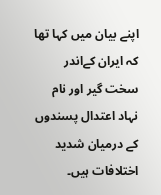اپنے بیان میں کہا تھا کہ ایران کےاندر سخت گیر اور نام نہاد اعتدال پسندوں کے درمیان شدید اختلافات ہیں۔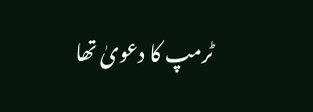ٹرمپ کا دعویٰ تھا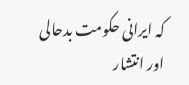کہ ایرانی حکومت بدحالی اور انتشار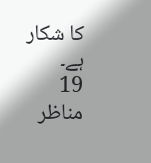کا شکار ہے۔
19 مناظر